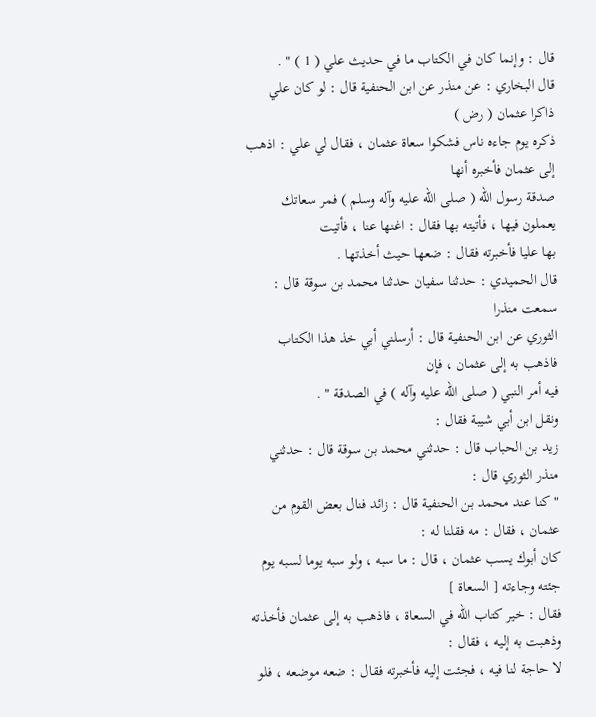قال : وإنما كان في الكتاب ما في حديث علي ( 1 ) " .
قال البخاري : عن منذر عن ابن الحنفية قال : لو كان علي ذاكرا عثمان ( رض )
ذكره يوم جاءه ناس فشكوا سعاة عثمان ، فقال لي علي : اذهب إلى عثمان فأخبره أنها
صدقة رسول الله ( صلى الله عليه وآله وسلم ) فمر سعاتك يعملون فيها ، فأتيته بها فقال : اغنها عنا ، فأتيت
بها عليا فأخبرته فقال : ضعها حيث أخذتها .
قال الحميدي : حدثنا سفيان حدثنا محمد بن سوقة قال : سمعت منذرا
الثوري عن ابن الحنفية قال : أرسلني أبي خذ هذا الكتاب فاذهب به إلى عثمان ، فإن
فيه أمر النبي ( صلى الله عليه وآله ) في الصدقة " .
ونقل ابن أبي شيبة فقال :
زيد بن الحباب قال : حدثني محمد بن سوقة قال : حدثني منذر الثوري قال :
" كنا عند محمد بن الحنفية قال : زائد فنال بعض القوم من عثمان ، فقال : مه فقلنا له :
كان أبوك يسب عثمان ، قال : ما سبه ، ولو سبه يوما لسبه يوم جئته وجاءته [ السعاة ]
فقال : خير كتاب الله في السعاة ، فاذهب به إلى عثمان فأخذته وذهبت به إليه ، فقال :
لا حاجة لنا فيه ، فجئت إليه فأخبرته فقال : ضعه موضعه ، فلو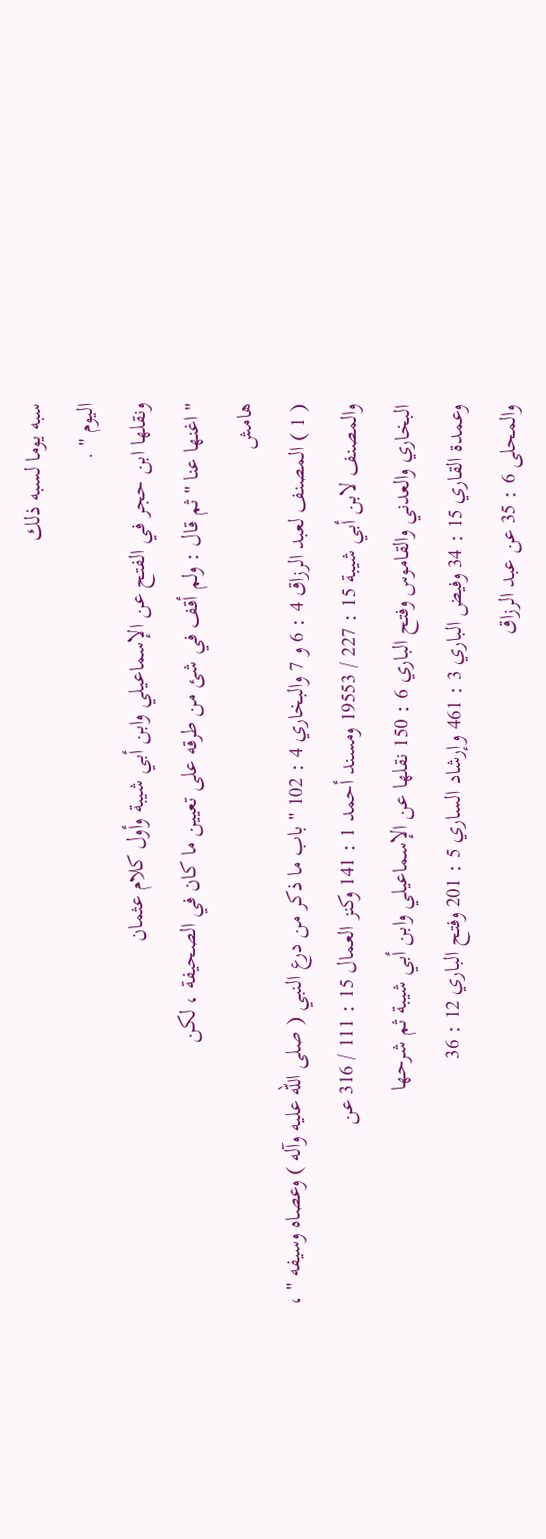سبه يوما لسبه ذلك
اليوم " .
ونقلها ابن حجر في الفتح عن الإسماعيلي وابن أبي شيبة وأول كلام عثمان
" اغنها عنا " ثم قال : ولم أقف في شئ من طرقه على تعيين ما كان في الصحيفة ، لكن
هامش
( 1 ) المصنف لعبد الرزاق 4 : 6 و 7 والبخاري 4 : 102 " باب ما ذكر من درع النبي ( صلى الله عليه وآله ) وعصاه وسيفه " ،
والمصنف لابن أبي شيبة 15 : 227 / 19553 ومسند أحمد 1 : 141 وكنز العمال 15 : 111 / 316 عن
البخاري والعدني والقاموس وفتح الباري 6 : 150 نقلها عن الإسماعيلي وابن أبي شيبة ثم شرحها
وعمدة القاري 15 : 34 وفيض الباري 3 : 461 وإرشاد الساري 5 : 201 وفتح الباري 12 : 36
والمحلى 6 : 35 عن عبد الرزاق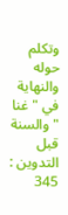وتكلم حوله والنهاية في " غنا " والسنة قبل التدوين : 345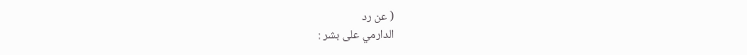( عن رد
الدارمي على بشر :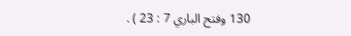130 وفتح الباري 7 : 23 ) .